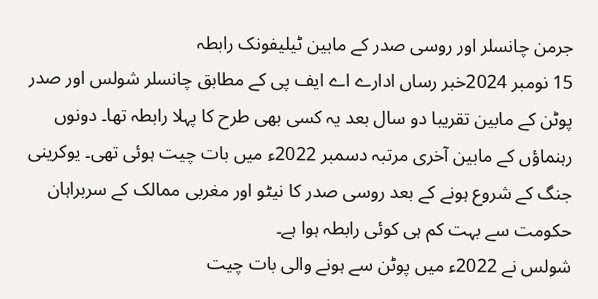جرمن چانسلر اور روسی صدر کے مابین ٹیلیفونک رابطہ
15 نومبر 2024خبر رساں ادارے اے ایف پی کے مطابق چانسلر شولس اور صدر پوٹن کے مابین تقریبا دو سال بعد یہ کسی بھی طرح کا پہلا رابطہ تھا۔ دونوں رہنماؤں کے مابین آخری مرتبہ دسمبر 2022ء میں بات چیت ہوئی تھی۔ یوکرینی جنگ کے شروع ہونے کے بعد روسی صدر کا نیٹو اور مغربی ممالک کے سربراہان حکومت سے بہت کم ہی کوئی رابطہ ہوا ہے۔
شولس نے 2022ء میں پوٹن سے ہونے والی بات چیت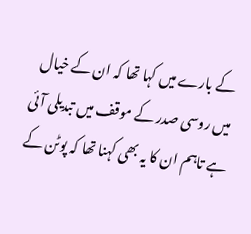کے بارے میں کہا تھا کہ ان کے خیال میں روسی صدر کے موقف میں تبدیلی آئی ہے تاہم ان کا یہ بھی کہنا تھا کہ پوٹن کے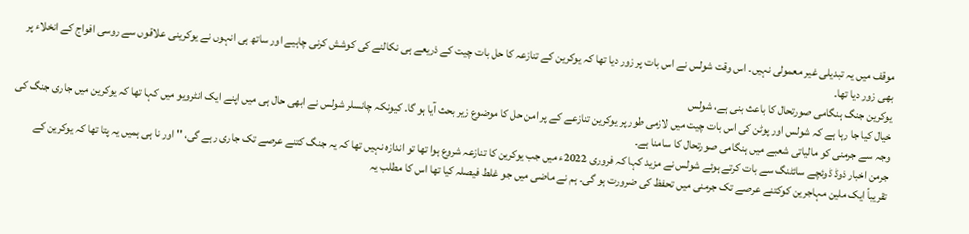موقف میں یہ تبديلی غیر معمولی نہیں۔ اس وقت شولس نے اس بات پر زور دیا تھا کہ یوکرین کے تنازعہ کا حل بات چیت کے ذریعے ہی نکالنے کی کوشش کرنی چاہیے اور ساتھ ہی انہوں نے یوکرینی علاقوں سے روسی افواج کے انخلاء پر بھی زور دیا تھا۔
یوکرین جنگ ہنگامی صورتحال کا باعث بنی ہے، شولس
خیال کیا جا رہا ہے کہ شولس اور پوٹن کی اس بات چیت میں لازمی طور پر یوکرین تنازعے کے پر امن حل کا موضوع زیر بحث آیا ہو گا۔ کیونکہ چانسلر شولس نے ابھی حال ہی میں اپنے ایک انٹرویو میں کہا تھا کہ یوکرین میں جاری جنگ کی وجہ سے جرمنی کو مالیاتی شعبے میں ہنگامی صورتحال کا سامنا ہے۔
جرمن اخبار ذوڈ ڈوئچے سائٹنگ سے بات کرتے ہوئے شولس نے مزید کہا کہ فروری 2022ء میں جب یوکرین کا تنازعہ شروع ہوا تھا تو اندازہ نہیں تھا کہ یہ جنگ کتنے عرصے تک جاری رہے گی، '' اور نا ہی ہمیں یہ پتا تھا کہ یوکرین کے تقریباً ایک ملین مہاجرین کوکتنے عرصے تک جرمنی میں تحفظ کی ضرورت ہو گی۔ ہم نے ماضی میں جو غلط فیصلہ کیا تھا اس کا مطلب یہ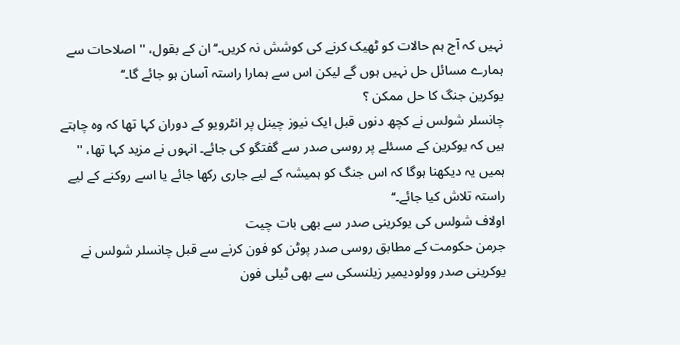نہیں کہ آج ہم حالات کو ٹھیک کرنے کی کوشش نہ کریں۔‘‘ ان کے بقول، '' اصلاحات سے ہمارے مسائل حل نہیں ہوں گے لیکن اس سے ہمارا راستہ آسان ہو جائے گا۔‘‘
یوکرین جنگ کا حل ممکن ؟
چانسلر شولس نے کچھ دنوں قبل ایک نیوز چینل پر انٹرویو کے دوران کہا تھا کہ وہ چاہتے ہیں کہ یوکرین کے مسئلے پر روسی صدر سے گفتگو کی جائے۔ انہوں نے مزید کہا تھا، '' ہمیں یہ دیکھنا ہوگا کہ اس جنگ کو ہمیشہ کے لیے جاری رکھا جائے یا اسے روکنے کے لیے راستہ تلاش کیا جائے۔‘‘
اولاف شولس کی یوکرینی صدر سے بھی بات چیت
جرمن حکومت کے مطابق روسی صدر پوٹن کو فون کرنے سے قبل چانسلر شولس نے یوکرینی صدر وولودیمیر زیلنسکی سے بھی ٹیلی فون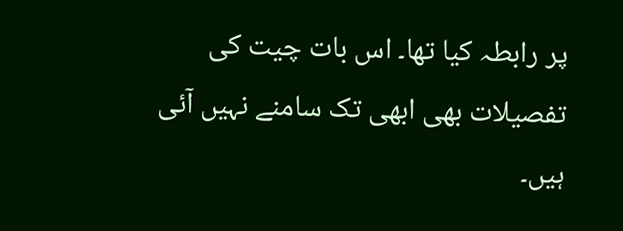پر رابطہ کیا تھا۔ اس بات چیت کی تفصیلات بھی ابھی تک سامنے نہیں آئی ہیں۔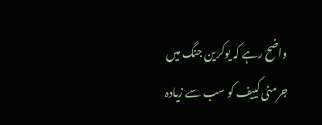واضح رہے کہ یوکرین جنگ میں جرمنی کییف کو سب سے زیادہ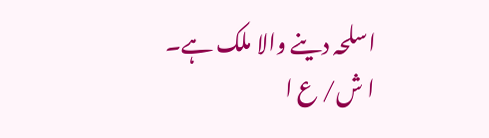اسلحہ دینے والا ملک ہے۔
ا ش/ ع ا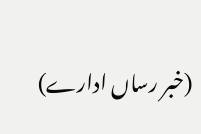(خبر رساں ادارے)